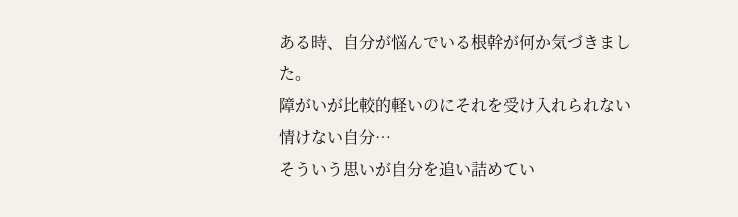ある時、自分が悩んでいる根幹が何か気づきました。
障がいが比較的軽いのにそれを受け入れられない情けない自分…
そういう思いが自分を追い詰めてい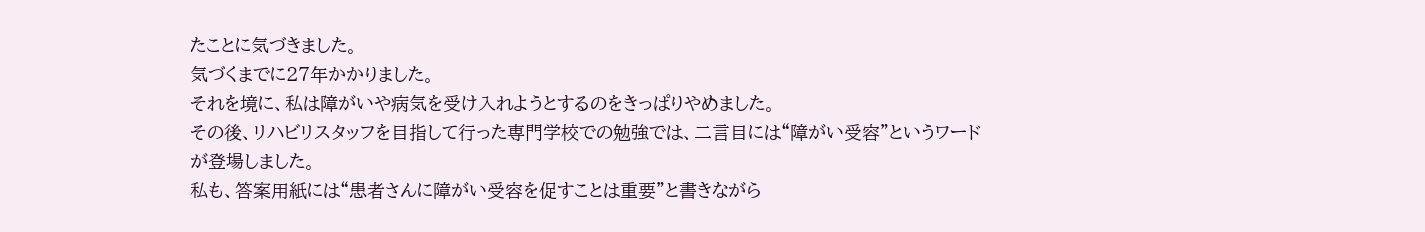たことに気づきました。
気づくまでに27年かかりました。
それを境に、私は障がいや病気を受け入れようとするのをきっぱりやめました。
その後、リハビリスタッフを目指して行った専門学校での勉強では、二言目には“障がい受容”というワードが登場しました。
私も、答案用紙には“患者さんに障がい受容を促すことは重要”と書きながら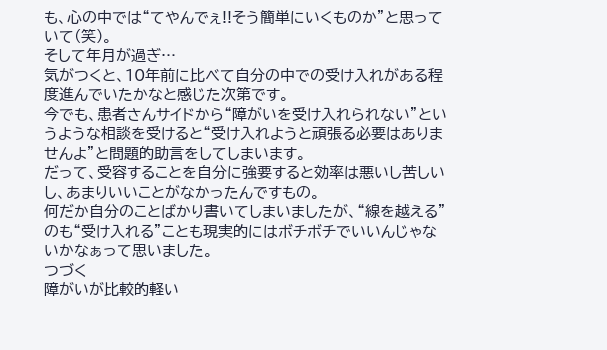も、心の中では“てやんでぇ!!そう簡単にいくものか”と思っていて(笑)。
そして年月が過ぎ…
気がつくと、10年前に比べて自分の中での受け入れがある程度進んでいたかなと感じた次第です。
今でも、患者さんサイドから“障がいを受け入れられない”というような相談を受けると“受け入れようと頑張る必要はありませんよ”と問題的助言をしてしまいます。
だって、受容することを自分に強要すると効率は悪いし苦しいし、あまりいいことがなかったんですもの。
何だか自分のことばかり書いてしまいましたが、“線を越える”のも“受け入れる”ことも現実的にはボチボチでいいんじゃないかなぁって思いました。
つづく
障がいが比較的軽い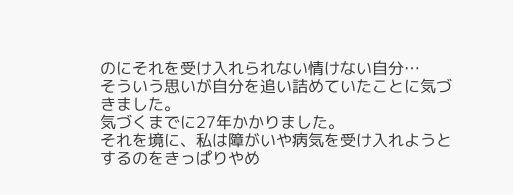のにそれを受け入れられない情けない自分…
そういう思いが自分を追い詰めていたことに気づきました。
気づくまでに27年かかりました。
それを境に、私は障がいや病気を受け入れようとするのをきっぱりやめ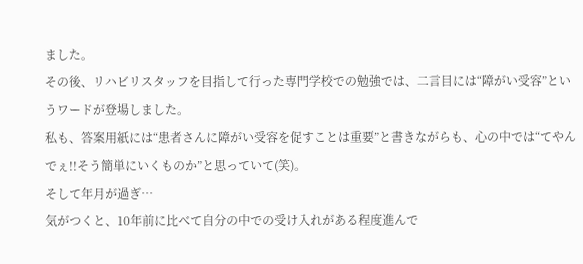ました。
その後、リハビリスタッフを目指して行った専門学校での勉強では、二言目には“障がい受容”というワードが登場しました。
私も、答案用紙には“患者さんに障がい受容を促すことは重要”と書きながらも、心の中では“てやんでぇ!!そう簡単にいくものか”と思っていて(笑)。
そして年月が過ぎ…
気がつくと、10年前に比べて自分の中での受け入れがある程度進んで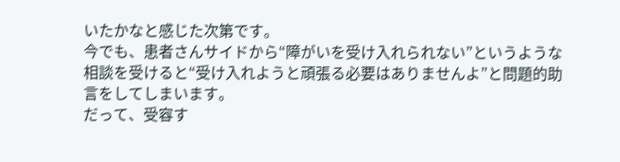いたかなと感じた次第です。
今でも、患者さんサイドから“障がいを受け入れられない”というような相談を受けると“受け入れようと頑張る必要はありませんよ”と問題的助言をしてしまいます。
だって、受容す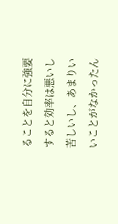ることを自分に強要すると効率は悪いし苦しいし、あまりいいことがなかったん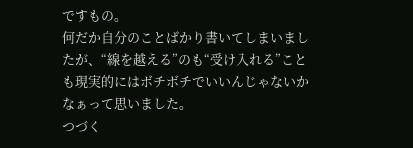ですもの。
何だか自分のことばかり書いてしまいましたが、“線を越える”のも“受け入れる”ことも現実的にはボチボチでいいんじゃないかなぁって思いました。
つづく